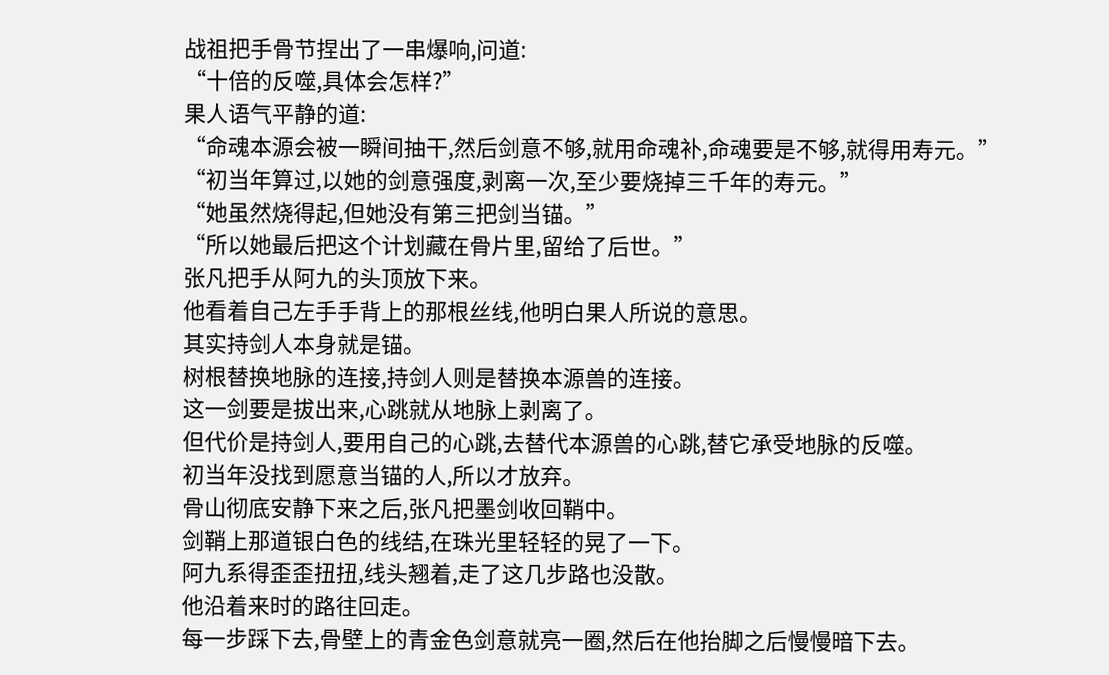战祖把手骨节捏出了一串爆响,问道:
“十倍的反噬,具体会怎样?”
果人语气平静的道:
“命魂本源会被一瞬间抽干,然后剑意不够,就用命魂补,命魂要是不够,就得用寿元。”
“初当年算过,以她的剑意强度,剥离一次,至少要烧掉三千年的寿元。”
“她虽然烧得起,但她没有第三把剑当锚。”
“所以她最后把这个计划藏在骨片里,留给了后世。”
张凡把手从阿九的头顶放下来。
他看着自己左手手背上的那根丝线,他明白果人所说的意思。
其实持剑人本身就是锚。
树根替换地脉的连接,持剑人则是替换本源兽的连接。
这一剑要是拔出来,心跳就从地脉上剥离了。
但代价是持剑人,要用自己的心跳,去替代本源兽的心跳,替它承受地脉的反噬。
初当年没找到愿意当锚的人,所以才放弃。
骨山彻底安静下来之后,张凡把墨剑收回鞘中。
剑鞘上那道银白色的线结,在珠光里轻轻的晃了一下。
阿九系得歪歪扭扭,线头翘着,走了这几步路也没散。
他沿着来时的路往回走。
每一步踩下去,骨壁上的青金色剑意就亮一圈,然后在他抬脚之后慢慢暗下去。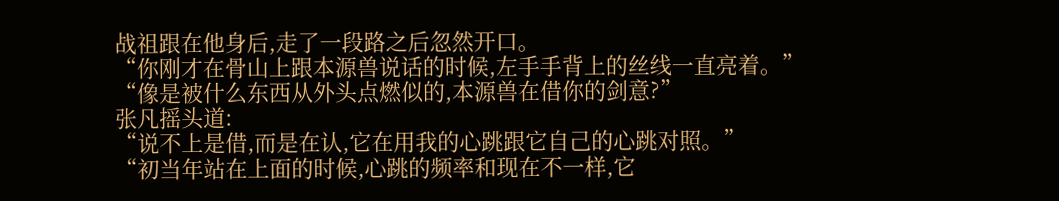战祖跟在他身后,走了一段路之后忽然开口。
“你刚才在骨山上跟本源兽说话的时候,左手手背上的丝线一直亮着。”
“像是被什么东西从外头点燃似的,本源兽在借你的剑意?”
张凡摇头道:
“说不上是借,而是在认,它在用我的心跳跟它自己的心跳对照。”
“初当年站在上面的时候,心跳的频率和现在不一样,它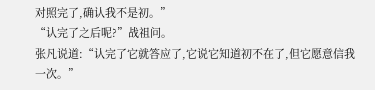对照完了,确认我不是初。”
“认完了之后呢?”战祖问。
张凡说道:“认完了它就答应了,它说它知道初不在了,但它愿意信我一次。”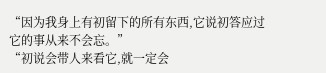“因为我身上有初留下的所有东西,它说初答应过它的事从来不会忘。”
“初说会带人来看它,就一定会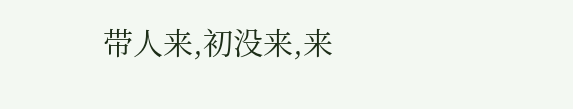带人来,初没来,来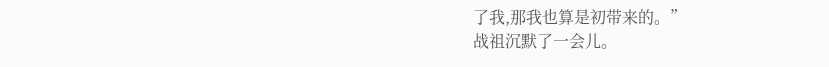了我,那我也算是初带来的。”
战祖沉默了一会儿。